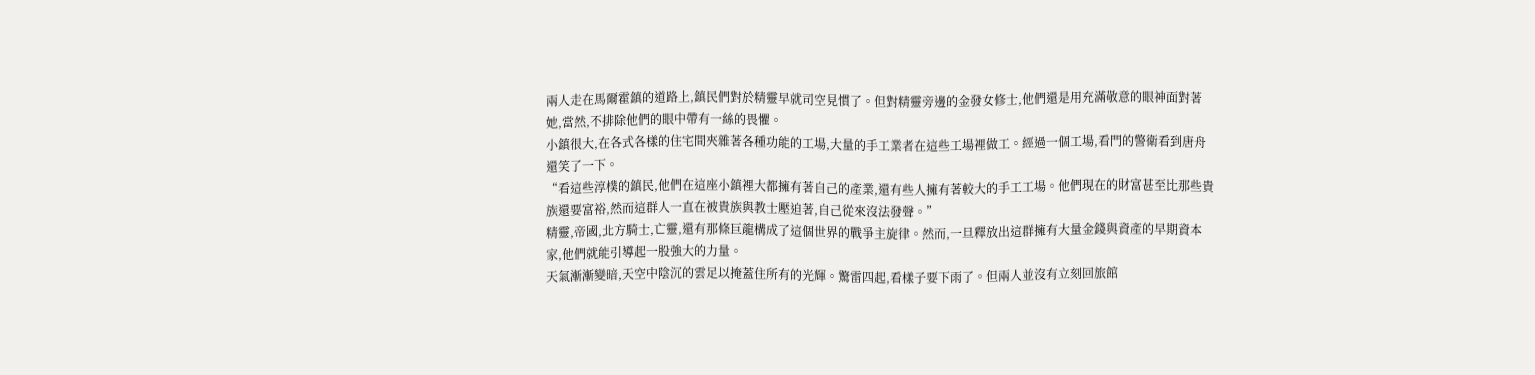兩人走在馬爾霍鎮的道路上,鎮民們對於精靈早就司空見慣了。但對精靈旁邊的金發女修士,他們還是用充滿敬意的眼神面對著她,當然,不排除他們的眼中帶有一絲的畏懼。
小鎮很大,在各式各樣的住宅間夾雜著各種功能的工場,大量的手工業者在這些工場裡做工。經過一個工場,看門的警衛看到唐舟還笑了一下。
“看這些淳樸的鎮民,他們在這座小鎮裡大都擁有著自己的產業,還有些人擁有著較大的手工工場。他們現在的財富甚至比那些貴族還要富裕,然而這群人一直在被貴族與教士壓迫著,自己從來沒法發聲。”
精靈,帝國,北方騎士,亡靈,還有那條巨龍構成了這個世界的戰爭主旋律。然而,一旦釋放出這群擁有大量金錢與資產的早期資本家,他們就能引導起一股強大的力量。
天氣漸漸變暗,天空中陰沉的雲足以掩蓋住所有的光輝。驚雷四起,看樣子要下雨了。但兩人並沒有立刻回旅館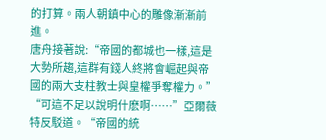的打算。兩人朝鎮中心的雕像漸漸前進。
唐舟接著說:“帝國的都城也一樣,這是大勢所趨,這群有錢人終將會崛起與帝國的兩大支柱教士與皇權爭奪權力。”
“可這不足以說明什麽啊……”亞爾薇特反駁道。“帝國的統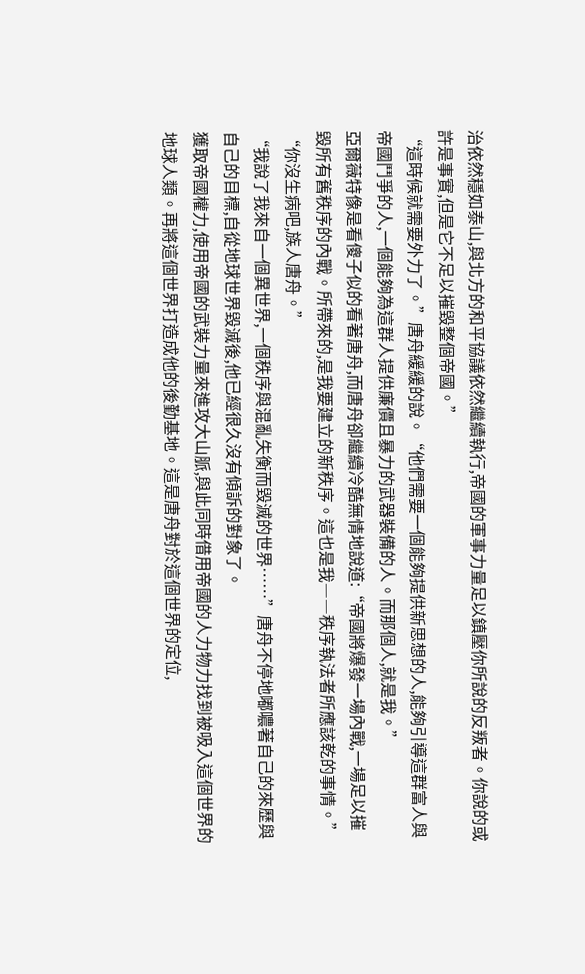治依然穩如泰山,與北方的和平協議依然繼續執行,帝國的軍事力量足以鎮壓你所說的反叛者。你說的或許是事實,但是它不足以摧毀整個帝國。”
“這時候就需要外力了。”唐舟緩緩的說。“他們需要一個能夠提供新思想的人,能夠引導這群富人與帝國鬥爭的人,一個能夠為這群人提供廉價且暴力的武器裝備的人。而那個人,就是我。”
亞爾薇特像是看傻子似的看著唐舟,而唐舟卻繼續冷酷無情地說道:“帝國將爆發一場內戰,一場足以摧毀所有舊秩序的內戰。所帶來的,是我要建立的新秩序。這也是我――秩序執法者所應該乾的事情。”
“你沒生病吧,族人唐舟。”
“我說了我來自一個異世界,一個秩序與混亂失衡而毀滅的世界……”唐舟不停地嘟噥著自己的來歷與自己的目標,自從地球世界毀滅後,他已經很久沒有傾訴的對象了。
獲取帝國權力,使用帝國的武裝力量來進攻大山脈,與此同時借用帝國的人力物力找到被吸入這個世界的地球人類。再將這個世界打造成他的後勤基地。這是唐舟對於這個世界的定位,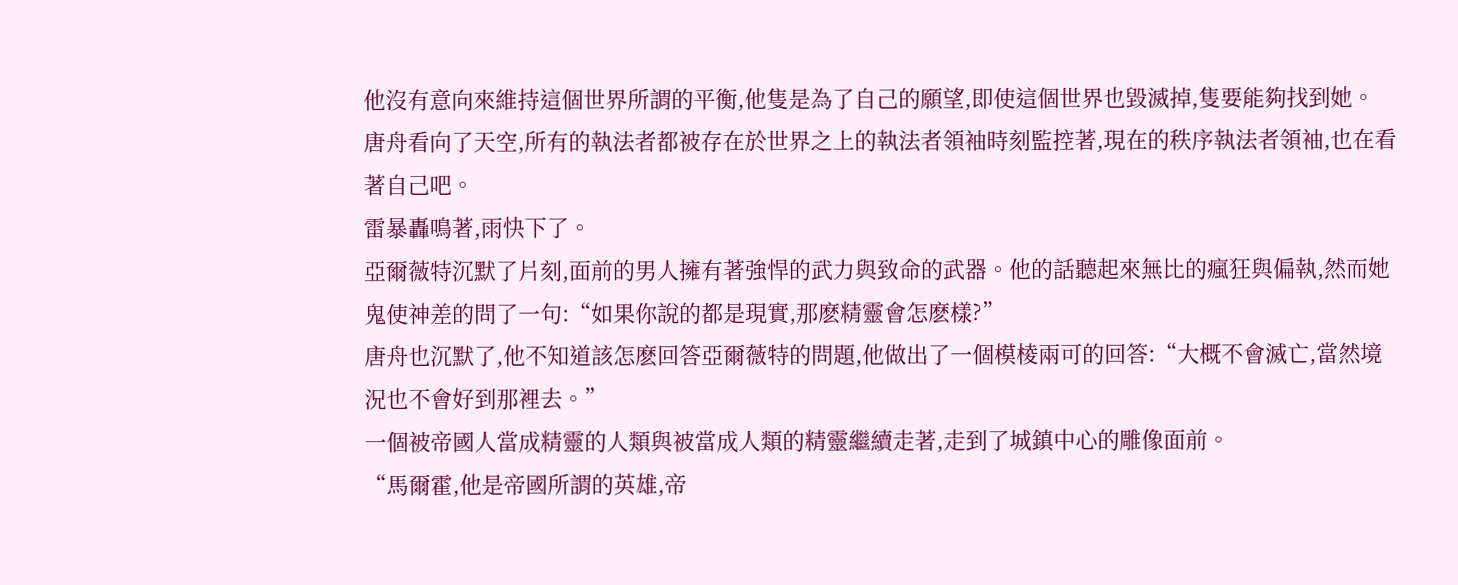他沒有意向來維持這個世界所謂的平衡,他隻是為了自己的願望,即使這個世界也毀滅掉,隻要能夠找到她。
唐舟看向了天空,所有的執法者都被存在於世界之上的執法者領袖時刻監控著,現在的秩序執法者領袖,也在看著自己吧。
雷暴轟鳴著,雨快下了。
亞爾薇特沉默了片刻,面前的男人擁有著強悍的武力與致命的武器。他的話聽起來無比的瘋狂與偏執,然而她鬼使神差的問了一句:“如果你說的都是現實,那麽精靈會怎麽樣?”
唐舟也沉默了,他不知道該怎麽回答亞爾薇特的問題,他做出了一個模棱兩可的回答:“大概不會滅亡,當然境況也不會好到那裡去。”
一個被帝國人當成精靈的人類與被當成人類的精靈繼續走著,走到了城鎮中心的雕像面前。
“馬爾霍,他是帝國所謂的英雄,帝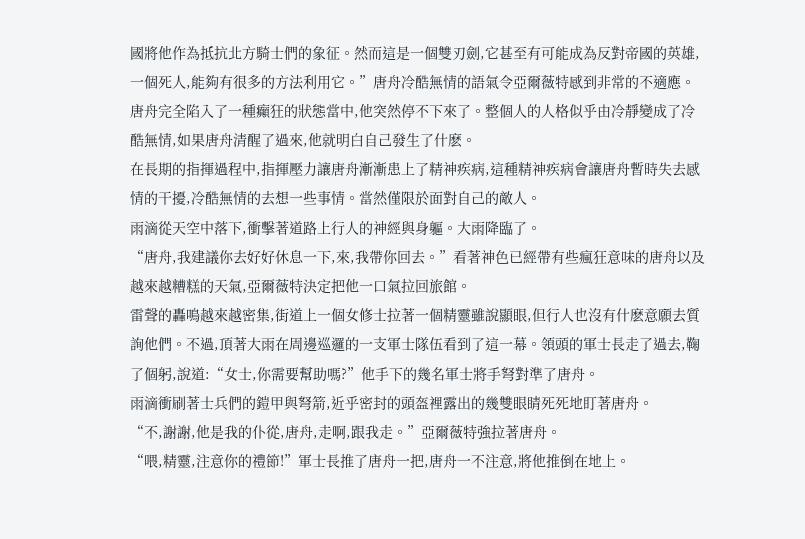國將他作為抵抗北方騎士們的象征。然而這是一個雙刃劍,它甚至有可能成為反對帝國的英雄,
一個死人,能夠有很多的方法利用它。”唐舟冷酷無情的語氣令亞爾薇特感到非常的不適應。 唐舟完全陷入了一種癲狂的狀態當中,他突然停不下來了。整個人的人格似乎由冷靜變成了冷酷無情,如果唐舟清醒了過來,他就明白自己發生了什麽。
在長期的指揮過程中,指揮壓力讓唐舟漸漸患上了精神疾病,這種精神疾病會讓唐舟暫時失去感情的干擾,冷酷無情的去想一些事情。當然僅限於面對自己的敵人。
雨滴從天空中落下,衝擊著道路上行人的神經與身軀。大雨降臨了。
“唐舟,我建議你去好好休息一下,來,我帶你回去。”看著神色已經帶有些瘋狂意味的唐舟以及越來越糟糕的天氣,亞爾薇特決定把他一口氣拉回旅館。
雷聲的轟鳴越來越密集,街道上一個女修士拉著一個精靈雖說顯眼,但行人也沒有什麽意願去質詢他們。不過,頂著大雨在周邊巡邏的一支軍士隊伍看到了這一幕。領頭的軍士長走了過去,鞠了個躬,說道:“女士,你需要幫助嗎?”他手下的幾名軍士將手弩對準了唐舟。
雨滴衝刷著士兵們的鎧甲與弩箭,近乎密封的頭盔裡露出的幾雙眼睛死死地盯著唐舟。
“不,謝謝,他是我的仆從,唐舟,走啊,跟我走。”亞爾薇特強拉著唐舟。
“喂,精靈,注意你的禮節!”軍士長推了唐舟一把,唐舟一不注意,將他推倒在地上。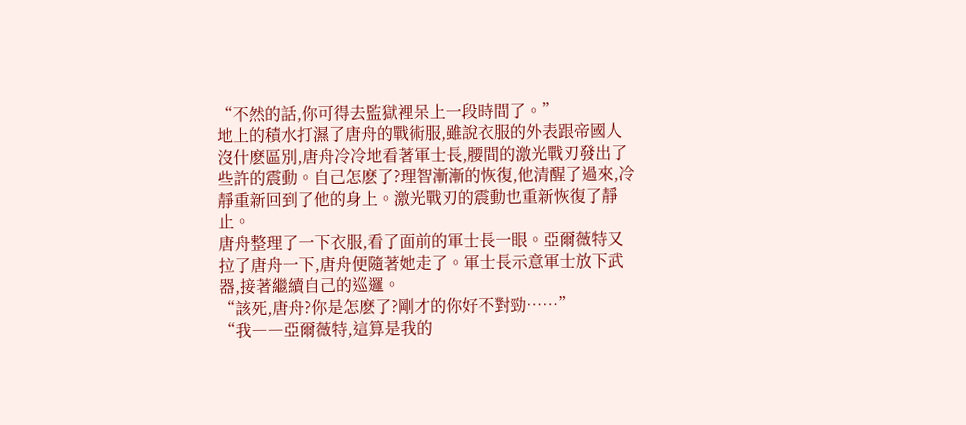“不然的話,你可得去監獄裡呆上一段時間了。”
地上的積水打濕了唐舟的戰術服,雖說衣服的外表跟帝國人沒什麽區別,唐舟冷冷地看著軍士長,腰間的激光戰刃發出了些許的震動。自己怎麽了?理智漸漸的恢復,他清醒了過來,冷靜重新回到了他的身上。激光戰刃的震動也重新恢復了靜止。
唐舟整理了一下衣服,看了面前的軍士長一眼。亞爾薇特又拉了唐舟一下,唐舟便隨著她走了。軍士長示意軍士放下武器,接著繼續自己的巡邏。
“該死,唐舟?你是怎麽了?剛才的你好不對勁……”
“我――亞爾薇特,這算是我的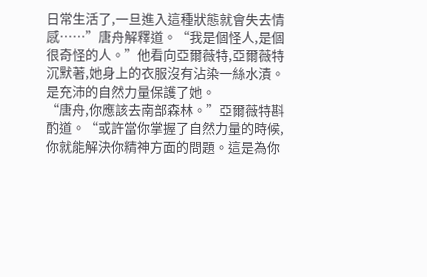日常生活了,一旦進入這種狀態就會失去情感……”唐舟解釋道。“我是個怪人,是個很奇怪的人。”他看向亞爾薇特,亞爾薇特沉默著,她身上的衣服沒有沾染一絲水漬。是充沛的自然力量保護了她。
“唐舟,你應該去南部森林。”亞爾薇特斟酌道。“或許當你掌握了自然力量的時候,你就能解決你精神方面的問題。這是為你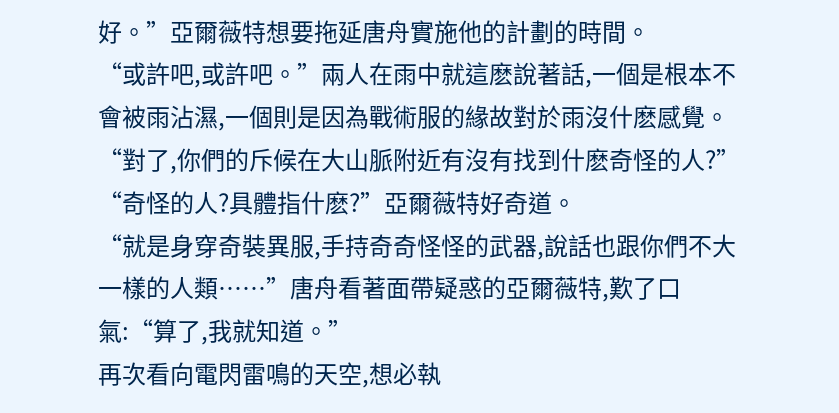好。”亞爾薇特想要拖延唐舟實施他的計劃的時間。
“或許吧,或許吧。”兩人在雨中就這麽說著話,一個是根本不會被雨沾濕,一個則是因為戰術服的緣故對於雨沒什麽感覺。“對了,你們的斥候在大山脈附近有沒有找到什麽奇怪的人?”
“奇怪的人?具體指什麽?”亞爾薇特好奇道。
“就是身穿奇裝異服,手持奇奇怪怪的武器,說話也跟你們不大一樣的人類……”唐舟看著面帶疑惑的亞爾薇特,歎了口氣:“算了,我就知道。”
再次看向電閃雷鳴的天空,想必執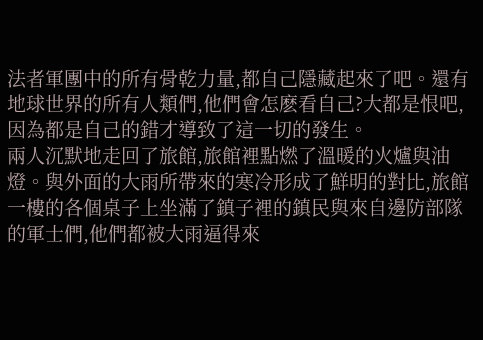法者軍團中的所有骨乾力量,都自己隱藏起來了吧。還有地球世界的所有人類們,他們會怎麽看自己?大都是恨吧,因為都是自己的錯才導致了這一切的發生。
兩人沉默地走回了旅館,旅館裡點燃了溫暖的火爐與油燈。與外面的大雨所帶來的寒冷形成了鮮明的對比,旅館一樓的各個桌子上坐滿了鎮子裡的鎮民與來自邊防部隊的軍士們,他們都被大雨逼得來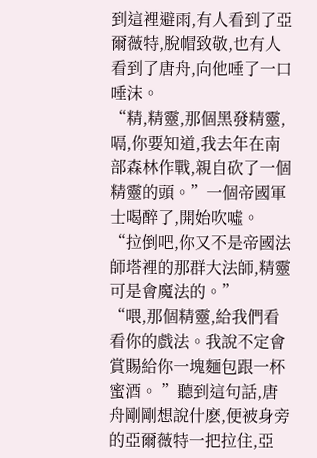到這裡避雨,有人看到了亞爾薇特,脫帽致敬,也有人看到了唐舟,向他唾了一口唾沫。
“精,精靈,那個黑發精靈,嗝,你要知道,我去年在南部森林作戰,親自砍了一個精靈的頭。”一個帝國軍士喝醉了,開始吹噓。
“拉倒吧,你又不是帝國法師塔裡的那群大法師,精靈可是會魔法的。”
“喂,那個精靈,給我們看看你的戲法。我說不定會賞賜給你一塊麵包跟一杯蜜酒。 ”聽到這句話,唐舟剛剛想說什麽,便被身旁的亞爾薇特一把拉住,亞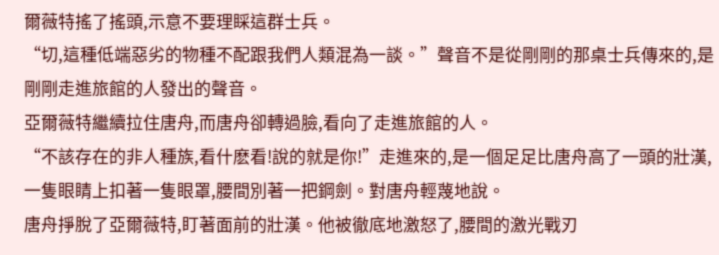爾薇特搖了搖頭,示意不要理睬這群士兵。
“切,這種低端惡劣的物種不配跟我們人類混為一談。”聲音不是從剛剛的那桌士兵傳來的,是剛剛走進旅館的人發出的聲音。
亞爾薇特繼續拉住唐舟,而唐舟卻轉過臉,看向了走進旅館的人。
“不該存在的非人種族,看什麽看!說的就是你!”走進來的,是一個足足比唐舟高了一頭的壯漢,一隻眼睛上扣著一隻眼罩,腰間別著一把鋼劍。對唐舟輕蔑地說。
唐舟掙脫了亞爾薇特,盯著面前的壯漢。他被徹底地激怒了,腰間的激光戰刃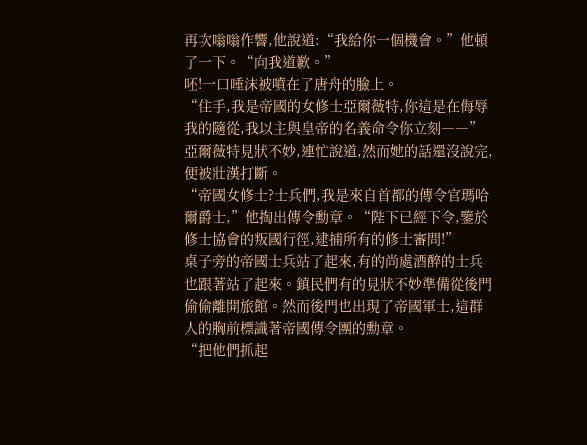再次嗡嗡作響,他說道:“我給你一個機會。”他頓了一下。“向我道歉。”
呸!一口唾沫被噴在了唐舟的臉上。
“住手,我是帝國的女修士亞爾薇特,你這是在侮辱我的隨從,我以主與皇帝的名義命令你立刻――”亞爾薇特見狀不妙,連忙說道,然而她的話還沒說完,便被壯漢打斷。
“帝國女修士?士兵們,我是來自首都的傳令官瑪哈爾爵士,”他掏出傳令勳章。“陛下已經下令,鑒於修士協會的叛國行徑,逮捕所有的修士審問!”
桌子旁的帝國士兵站了起來,有的尚處酒醉的士兵也跟著站了起來。鎮民們有的見狀不妙準備從後門偷偷離開旅館。然而後門也出現了帝國軍士,這群人的胸前標識著帝國傳令團的勳章。
“把他們抓起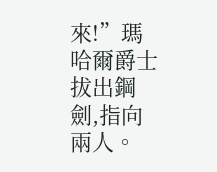來!”瑪哈爾爵士拔出鋼劍,指向兩人。